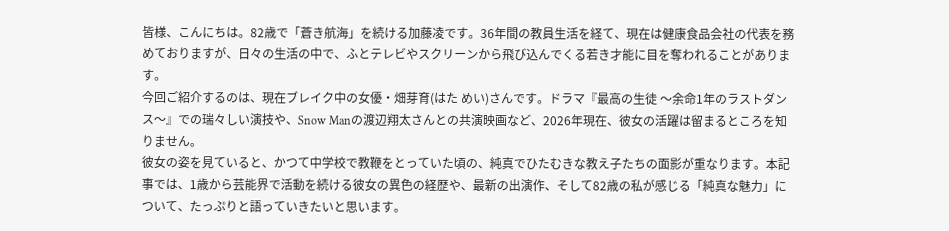皆様、こんにちは。82歳で「蒼き航海」を続ける加藤凌です。36年間の教員生活を経て、現在は健康食品会社の代表を務めておりますが、日々の生活の中で、ふとテレビやスクリーンから飛び込んでくる若き才能に目を奪われることがあります。
今回ご紹介するのは、現在ブレイク中の女優・畑芽育(はた めい)さんです。ドラマ『最高の生徒 〜余命1年のラストダンス〜』での瑞々しい演技や、Snow Manの渡辺翔太さんとの共演映画など、2026年現在、彼女の活躍は留まるところを知りません。
彼女の姿を見ていると、かつて中学校で教鞭をとっていた頃の、純真でひたむきな教え子たちの面影が重なります。本記事では、1歳から芸能界で活動を続ける彼女の異色の経歴や、最新の出演作、そして82歳の私が感じる「純真な魅力」について、たっぷりと語っていきたいと思います。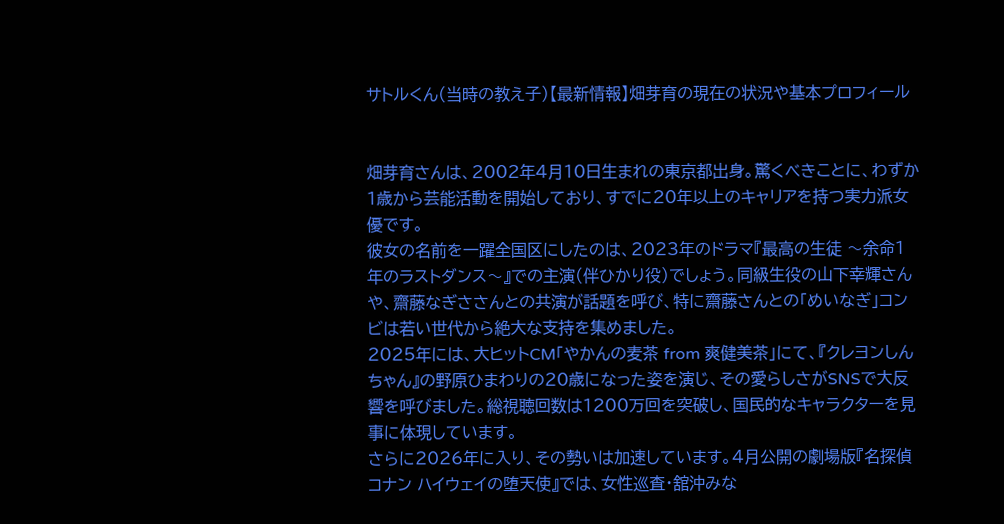サトルくん(当時の教え子)【最新情報】畑芽育の現在の状況や基本プロフィール


畑芽育さんは、2002年4月10日生まれの東京都出身。驚くべきことに、わずか1歳から芸能活動を開始しており、すでに20年以上のキャリアを持つ実力派女優です。
彼女の名前を一躍全国区にしたのは、2023年のドラマ『最高の生徒 〜余命1年のラストダンス〜』での主演(伴ひかり役)でしょう。同級生役の山下幸輝さんや、齋藤なぎささんとの共演が話題を呼び、特に齋藤さんとの「めいなぎ」コンビは若い世代から絶大な支持を集めました。
2025年には、大ヒットCM「やかんの麦茶 from 爽健美茶」にて、『クレヨンしんちゃん』の野原ひまわりの20歳になった姿を演じ、その愛らしさがSNSで大反響を呼びました。総視聴回数は1200万回を突破し、国民的なキャラクターを見事に体現しています。
さらに2026年に入り、その勢いは加速しています。4月公開の劇場版『名探偵コナン ハイウェイの堕天使』では、女性巡査・舘沖みな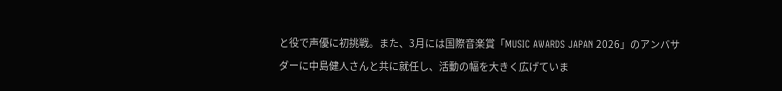と役で声優に初挑戦。また、3月には国際音楽賞「MUSIC AWARDS JAPAN 2026」のアンバサダーに中島健人さんと共に就任し、活動の幅を大きく広げていま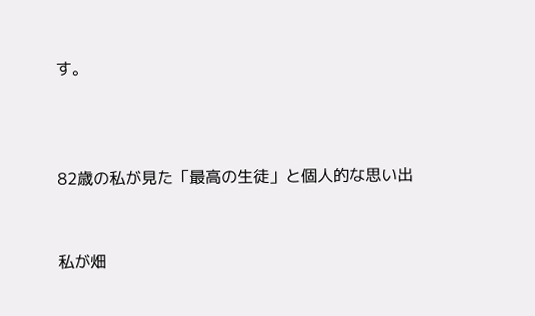す。



82歳の私が見た「最高の生徒」と個人的な思い出


私が畑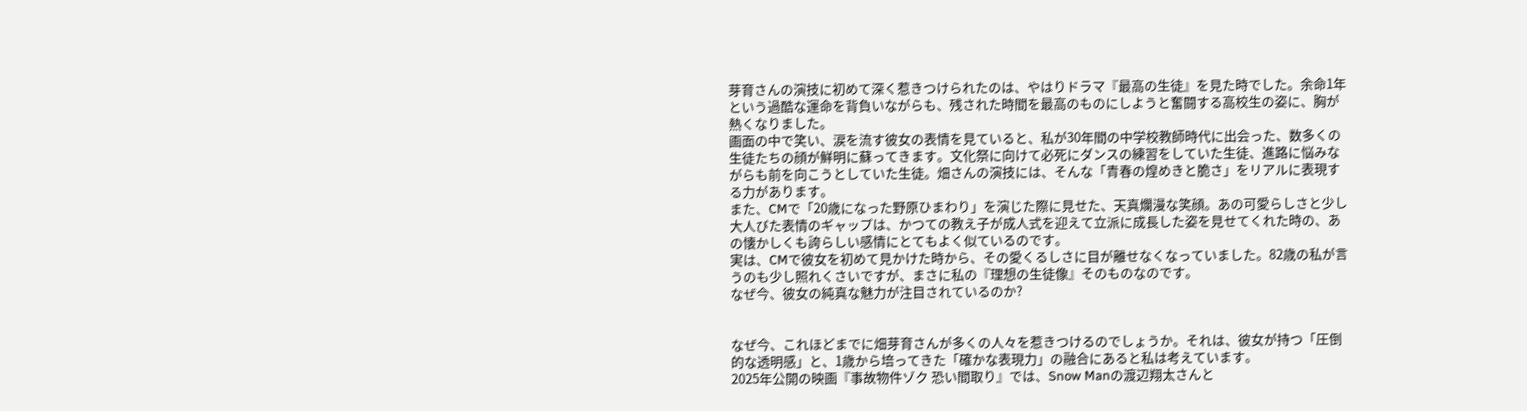芽育さんの演技に初めて深く惹きつけられたのは、やはりドラマ『最高の生徒』を見た時でした。余命1年という過酷な運命を背負いながらも、残された時間を最高のものにしようと奮闘する高校生の姿に、胸が熱くなりました。
画面の中で笑い、涙を流す彼女の表情を見ていると、私が30年間の中学校教師時代に出会った、数多くの生徒たちの顔が鮮明に蘇ってきます。文化祭に向けて必死にダンスの練習をしていた生徒、進路に悩みながらも前を向こうとしていた生徒。畑さんの演技には、そんな「青春の煌めきと脆さ」をリアルに表現する力があります。
また、CMで「20歳になった野原ひまわり」を演じた際に見せた、天真爛漫な笑顔。あの可愛らしさと少し大人びた表情のギャップは、かつての教え子が成人式を迎えて立派に成長した姿を見せてくれた時の、あの懐かしくも誇らしい感情にとてもよく似ているのです。
実は、CMで彼女を初めて見かけた時から、その愛くるしさに目が離せなくなっていました。82歳の私が言うのも少し照れくさいですが、まさに私の『理想の生徒像』そのものなのです。
なぜ今、彼女の純真な魅力が注目されているのか?


なぜ今、これほどまでに畑芽育さんが多くの人々を惹きつけるのでしょうか。それは、彼女が持つ「圧倒的な透明感」と、1歳から培ってきた「確かな表現力」の融合にあると私は考えています。
2025年公開の映画『事故物件ゾク 恐い間取り』では、Snow Manの渡辺翔太さんと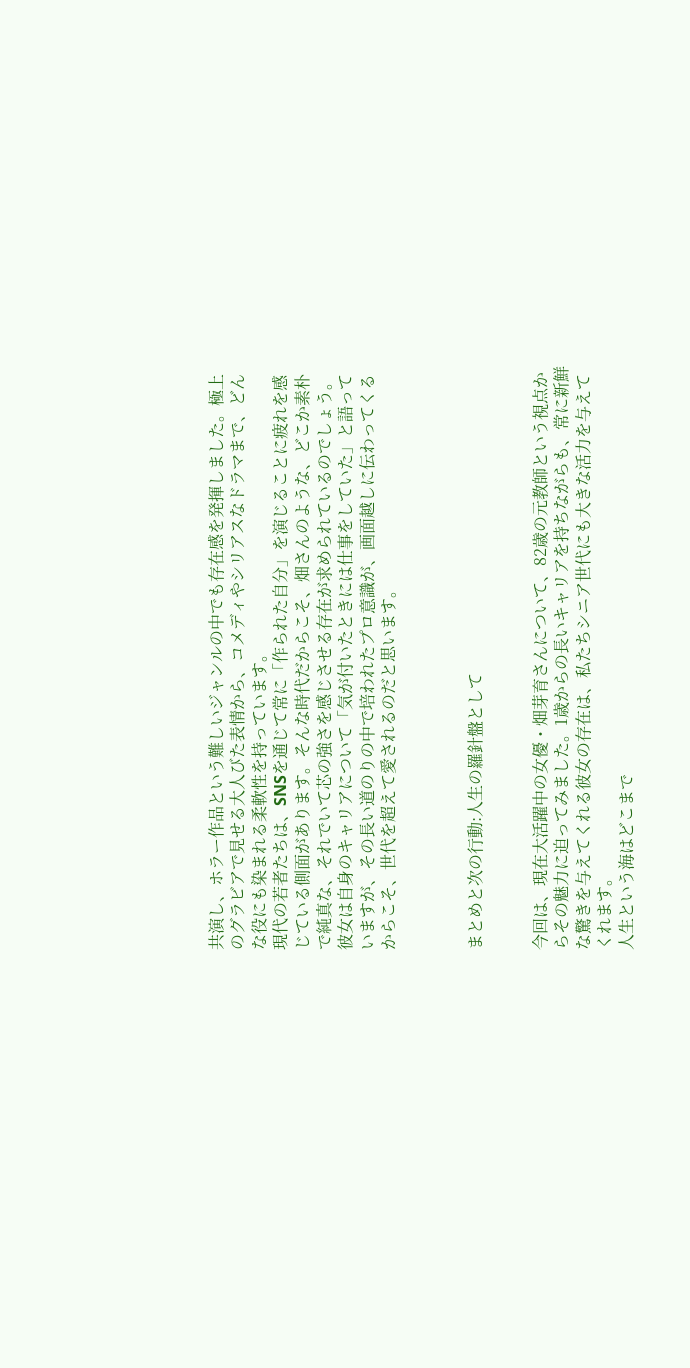共演し、ホラー作品という難しいジャンルの中でも存在感を発揮しました。極上のグラビアで見せる大人びた表情から、コメディやシリアスなドラマまで、どんな役にも染まれる柔軟性を持っています。
現代の若者たちは、SNSを通じて常に「作られた自分」を演じることに疲れを感じている側面があります。そんな時代だからこそ、畑さんのような、どこか素朴で純真な、それでいて芯の強さを感じさせる存在が求められているのでしょう。
彼女は自身のキャリアについて「気が付いたときには仕事をしていた」と語っていますが、その長い道のりの中で培われたプロ意識が、画面越しに伝わってくるからこそ、世代を超えて愛されるのだと思います。



まとめと次の行動:人生の羅針盤として


今回は、現在大活躍中の女優・畑芽育さんについて、82歳の元教師という視点からその魅力に迫ってみました。1歳からの長いキャリアを持ちながらも、常に新鮮な驚きを与えてくれる彼女の存在は、私たちシニア世代にも大きな活力を与えてくれます。
人生という海はどこまで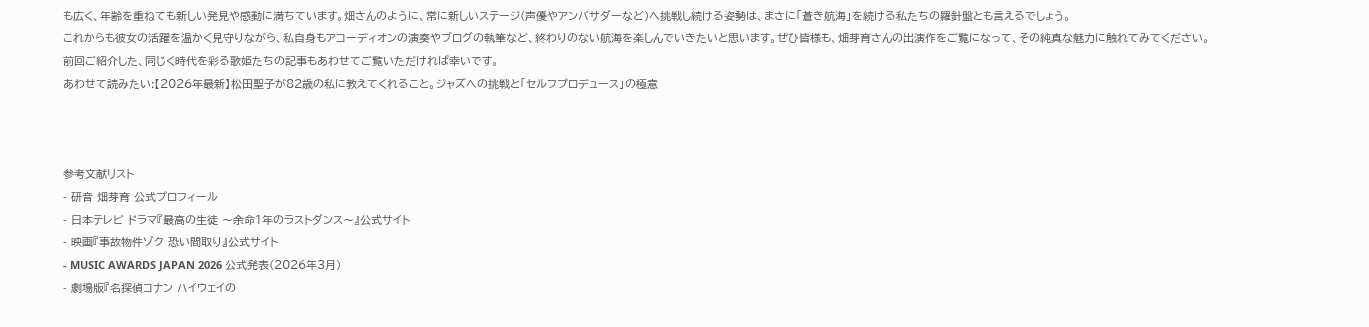も広く、年齢を重ねても新しい発見や感動に満ちています。畑さんのように、常に新しいステージ(声優やアンバサダーなど)へ挑戦し続ける姿勢は、まさに「蒼き航海」を続ける私たちの羅針盤とも言えるでしょう。
これからも彼女の活躍を温かく見守りながら、私自身もアコーディオンの演奏やブログの執筆など、終わりのない航海を楽しんでいきたいと思います。ぜひ皆様も、畑芽育さんの出演作をご覧になって、その純真な魅力に触れてみてください。
前回ご紹介した、同じく時代を彩る歌姫たちの記事もあわせてご覧いただければ幸いです。
あわせて読みたい:【2026年最新】松田聖子が82歳の私に教えてくれること。ジャズへの挑戦と「セルフプロデュース」の極意



参考文献リスト
- 研音 畑芽育 公式プロフィール
- 日本テレビ ドラマ『最高の生徒 〜余命1年のラストダンス〜』公式サイト
- 映画『事故物件ゾク 恐い間取り』公式サイト
- MUSIC AWARDS JAPAN 2026 公式発表(2026年3月)
- 劇場版『名探偵コナン ハイウェイの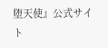堕天使』公式サイト